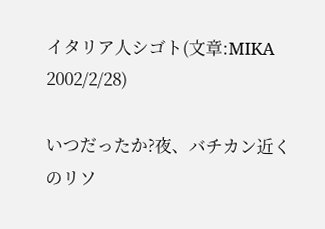イタリア人シゴト(文章:MIKA 2002/2/28)

いつだったか?夜、バチカン近くのリソ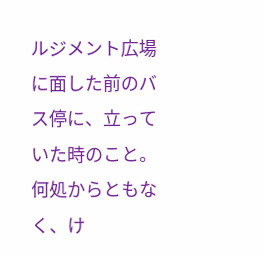ルジメント広場に面した前のバス停に、立っていた時のこと。
何処からともなく、け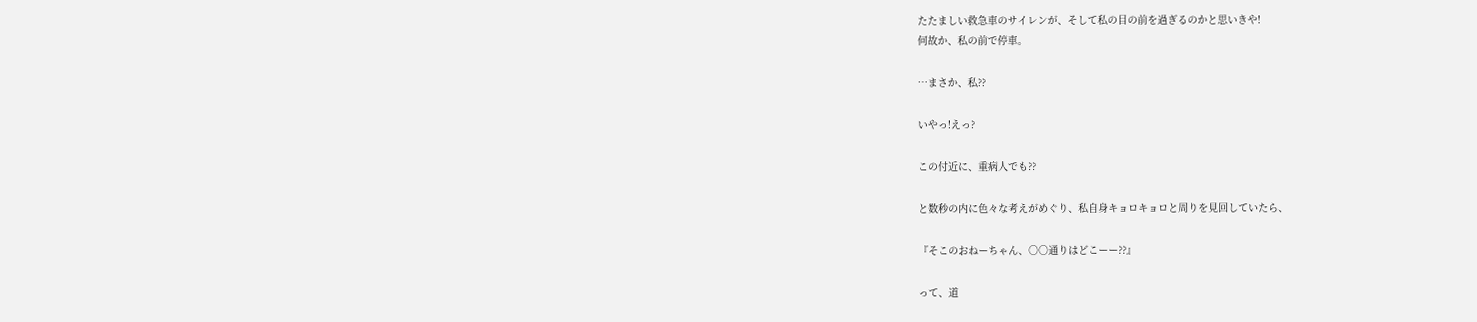たたましい救急車のサイレンが、そして私の目の前を過ぎるのかと思いきや!
何故か、私の前で停車。

…まさか、私??

いやっ!えっ?

この付近に、重病人でも??

と数秒の内に色々な考えがめぐり、私自身キョロキョロと周りを見回していたら、

『そこのおねーちゃん、○○通りはどこーー??』

って、道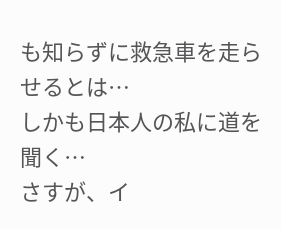も知らずに救急車を走らせるとは…
しかも日本人の私に道を聞く…
さすが、イ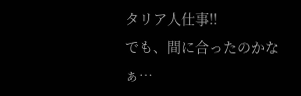タリア人仕事!!
でも、間に合ったのかなぁ…